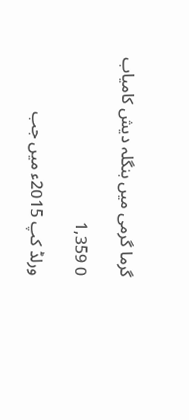گرما گرمی میں بنگلہ دیش کامیاب

0 1,359

ورلڈ کپ 2015ء میں جب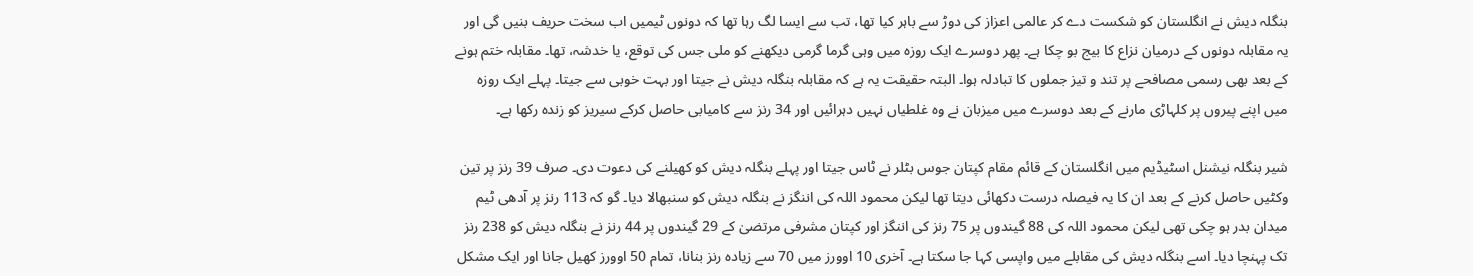بنگلہ دیش نے انگلستان کو شکست دے کر عالمی اعزاز کی دوڑ سے باہر کیا تھا، تب سے ایسا لگ رہا تھا کہ دونوں ٹیمیں اب سخت حریف بنیں گی اور یہ مقابلہ دونوں کے درمیان نزاع کا بیج بو چکا ہے۔ پھر دوسرے ایک روزہ میں وہی گرما گرمی دیکھنے کو ملی جس کی توقع، یا خدشہ، تھا۔ مقابلہ ختم ہونے کے بعد بھی رسمی مصافحے پر تند و تیز جملوں کا تبادلہ ہوا۔ البتہ حقیقت یہ ہے کہ مقابلہ بنگلہ دیش نے جیتا اور بہت خوبی سے جیتا۔ پہلے ایک روزہ میں اپنے پیروں پر کلہاڑی مارنے کے بعد دوسرے میں میزبان نے وہ غلطیاں نہیں دہرائیں اور 34 رنز سے کامیابی حاصل کرکے سیریز کو زندہ رکھا ہے۔

شیر بنگلہ نیشنل اسٹیڈیم میں انگلستان کے قائم مقام کپتان جوس بٹلر نے ٹاس جیتا اور پہلے بنگلہ دیش کو کھیلنے کی دعوت دی۔ صرف 39 رنز پر تین وکٹیں حاصل کرنے کے بعد ان کا یہ فیصلہ درست دکھائی دیتا تھا لیکن محمود اللہ کی اننگز نے بنگلہ دیش کو سنبھالا دیا۔ گو کہ 113 رنز پر آدھی ٹیم میدان بدر ہو چکی تھی لیکن محمود اللہ کی 88 گیندوں پر 75 رنز کی اننگز اور کپتان مشرفی مرتضیٰ کے 29 گیندوں پر 44 رنز نے بنگلہ دیش کو 238 رنز تک پہنچا دیا۔ اسے بنگلہ دیش کی مقابلے میں واپسی کہا جا سکتا ہے۔ آخری 10 اوورز میں 70 سے زیادہ رنز بنانا، تمام 50 اوورز کھیل جانا اور ایک مشکل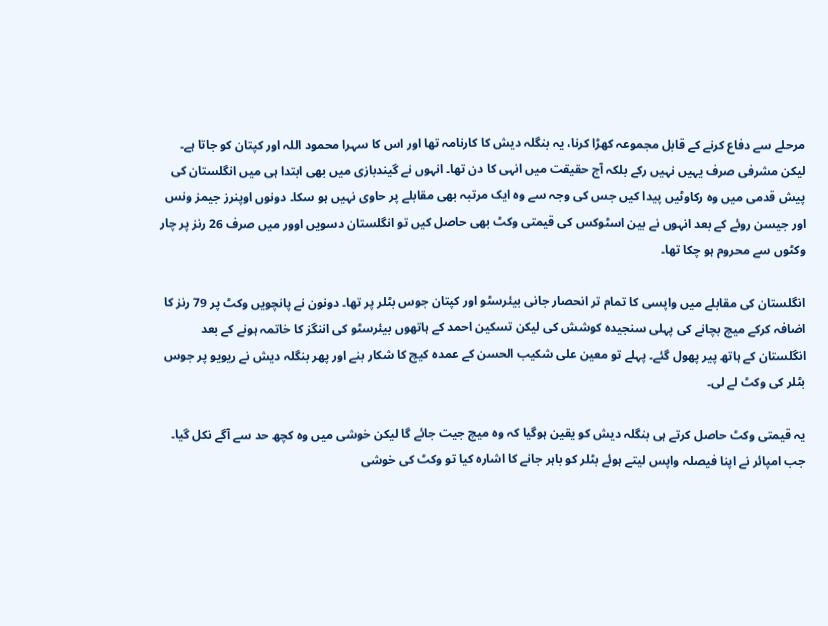مرحلے سے دفاع کرنے کے قابل مجموعہ کھڑا کرنا، یہ بنگلہ دیش کا کارنامہ تھا اور اس کا سہرا محمود اللہ اور کپتان کو جاتا ہے۔ لیکن مشرفی صرف یہیں نہیں رکے بلکہ آج حقیقت میں انہی کا دن تھا۔ انہوں نے گیندبازی میں بھی ابتدا ہی میں انگلستان کی پیش قدمی میں وہ رکاوٹیں پیدا کیں جس کی وجہ سے وہ ایک مرتبہ بھی مقابلے پر حاوی نہیں ہو سکا۔ دونوں اوپنرز جیمز ونس اور جیسن روئے کے بعد انہوں نے بین اسٹوکس کی قیمتی وکٹ بھی حاصل کیں تو انگلستان دسویں اوور میں صرف 26 رنز پر چار وکٹوں سے محروم ہو چکا تھا۔

انگلستان کی مقابلے میں واپسی کا تمام تر انحصار جانی بیئرسٹو اور کپتان جوس بٹلر پر تھا۔ دونون نے پانچویں وکٹ پر 79 رنز کا اضافہ کرکے میچ بچانے کی پہلی سنجیدہ کوشش کی لیکن تسکین احمد کے ہاتھوں بیئرسٹو کی اننگز کا خاتمہ ہونے کے بعد انگلستان کے ہاتھ پیر پھول گئے۔ پہلے تو معین علی شکیب الحسن کے عمدہ کیچ کا شکار بنے اور پھر بنگلہ دیش نے ریویو پر جوس بٹلر کی وکٹ لے لی۔

یہ قیمتی وکٹ حاصل کرتے ہی بنگلہ دیش کو یقین ہوگیا کہ وہ میچ جیت جائے گا لیکن خوشی میں وہ کچھ حد سے آگے نکل گیا۔ جب امپائر نے اپنا فیصلہ واپس لیتے ہوئے بٹلر کو باہر جانے کا اشارہ کیا تو وکٹ کی خوشی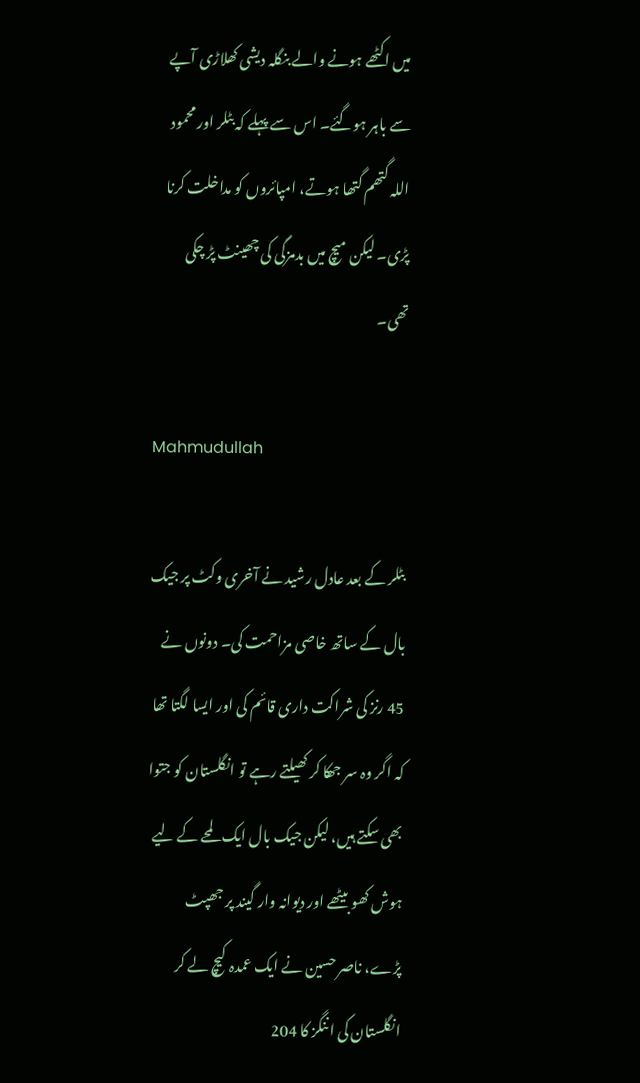میں اکٹھے ہونے والے بنگلہ دیشی کھلاڑی آپے سے باہر ہوگئے۔ اس سے پہلے کہ بٹلر اور محمود اللہ گتھم گتھا ہوتے، امپائروں کو مداخلت کرنا پڑی۔ لیکن میچ میں بدمزگی کی چھینٹ پڑ چکی تھی۔

Mahmudullah

بٹلر کے بعد عادل رشید نے آخری وکٹ پر جیک بال کے ساتھ خاصی مزاحمت کی۔ دونوں نے 45 رنز کی شراکت داری قائم کی اور ایسا لگتا تھا کہ اگر وہ سر جھکا کر کھیلتے رہے تو انگلستان کو جتوا بھی سکتے ہیں، لیکن جیک بال ایک لمحے کے لیے ہوش کھو بیٹھے اور دیوانہ وار گیند پر جھپٹ پڑے، ناصر حسین نے ایک عمدہ کیچ لے کر انگلستان کی اننگز کا 204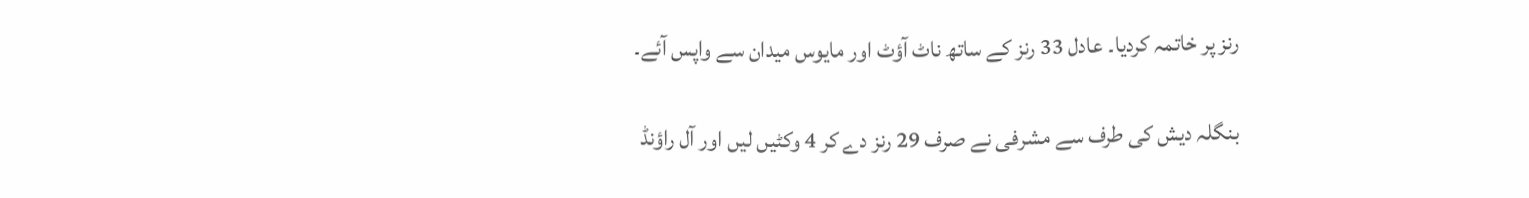رنز پر خاتمہ کردیا۔ عادل 33 رنز کے ساتھ ناٹ آؤٹ اور مایوس میدان سے واپس آئے۔

بنگلہ دیش کی طرف سے مشرفی نے صرف 29 رنز دے کر 4 وکٹیں لیں اور آل راؤنڈ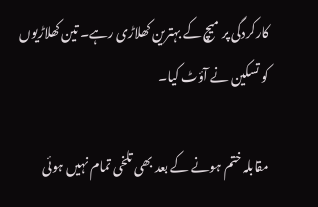کارکردگی پر میچ کے بہترین کھلاڑی رہے۔ تین کھلاڑیوں کو تسکین نے آؤٹ کیا۔

مقابلہ ختم ہونے کے بعد بھی تلخی تمام نہیں ہوئی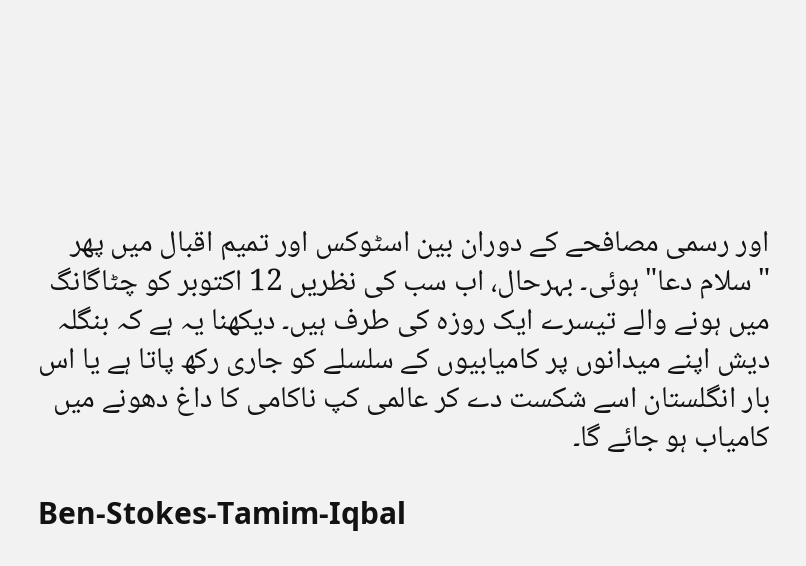اور رسمی مصافحے کے دوران بین اسٹوکس اور تمیم اقبال میں پھر "سلام دعا" ہوئی۔ بہرحال، اب سب کی نظریں 12 اکتوبر کو چٹاگانگ میں ہونے والے تیسرے ایک روزہ کی طرف ہیں۔ دیکھنا یہ ہے کہ بنگلہ دیش اپنے میدانوں پر کامیابیوں کے سلسلے کو جاری رکھ پاتا ہے یا اس بار انگلستان اسے شکست دے کر عالمی کپ ناکامی کا داغ دھونے میں کامیاب ہو جائے گا۔

Ben-Stokes-Tamim-Iqbal